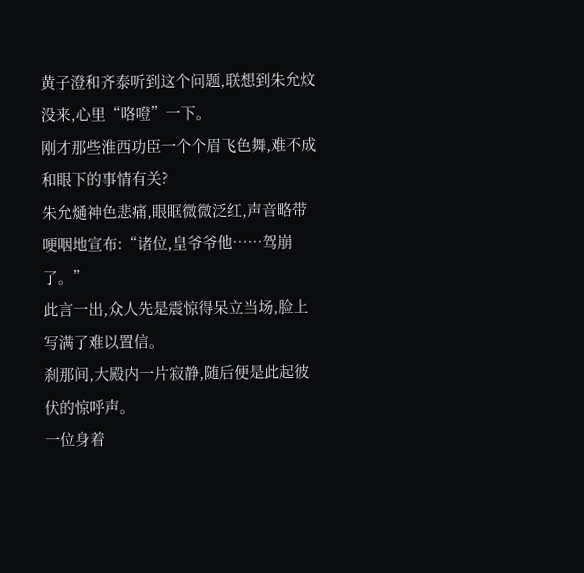黄子澄和齐泰听到这个问题,联想到朱允炆没来,心里“咯噔”一下。
刚才那些淮西功臣一个个眉飞色舞,难不成和眼下的事情有关?
朱允熥神色悲痛,眼眶微微泛红,声音略带哽咽地宣布:“诸位,皇爷爷他……驾崩了。”
此言一出,众人先是震惊得呆立当场,脸上写满了难以置信。
刹那间,大殿内一片寂静,随后便是此起彼伏的惊呼声。
一位身着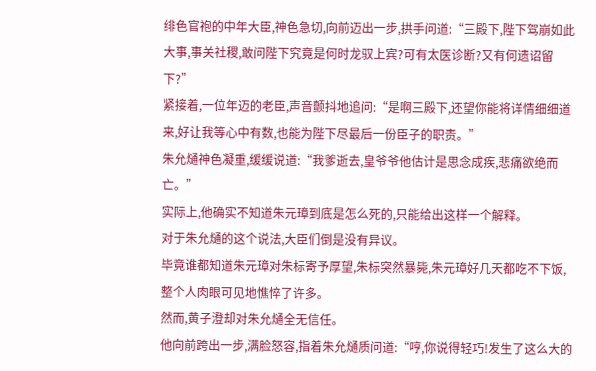绯色官袍的中年大臣,神色急切,向前迈出一步,拱手问道:“三殿下,陛下驾崩如此大事,事关社稷,敢问陛下究竟是何时龙驭上宾?可有太医诊断?又有何遗诏留下?”
紧接着,一位年迈的老臣,声音颤抖地追问:“是啊三殿下,还望你能将详情细细道来,好让我等心中有数,也能为陛下尽最后一份臣子的职责。”
朱允熥神色凝重,缓缓说道:“我爹逝去,皇爷爷他估计是思念成疾,悲痛欲绝而亡。”
实际上,他确实不知道朱元璋到底是怎么死的,只能给出这样一个解释。
对于朱允熥的这个说法,大臣们倒是没有异议。
毕竟谁都知道朱元璋对朱标寄予厚望,朱标突然暴毙,朱元璋好几天都吃不下饭,整个人肉眼可见地憔悴了许多。
然而,黄子澄却对朱允熥全无信任。
他向前跨出一步,满脸怒容,指着朱允熥质问道:“哼,你说得轻巧!发生了这么大的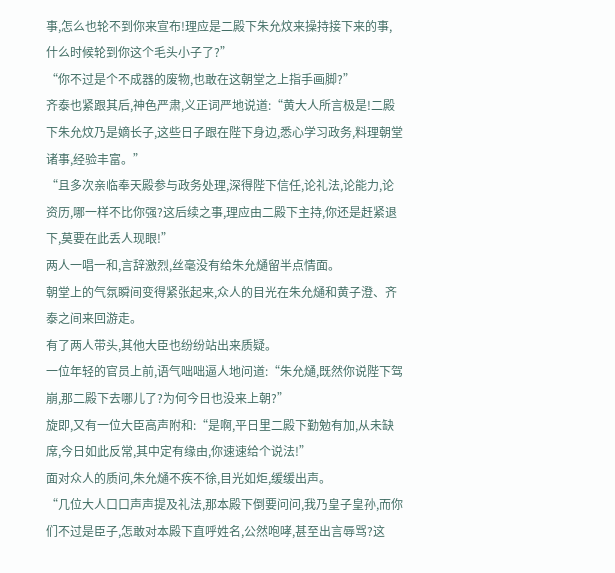事,怎么也轮不到你来宣布!理应是二殿下朱允炆来操持接下来的事,什么时候轮到你这个毛头小子了?”
“你不过是个不成器的废物,也敢在这朝堂之上指手画脚?”
齐泰也紧跟其后,神色严肃,义正词严地说道:“黄大人所言极是!二殿下朱允炆乃是嫡长子,这些日子跟在陛下身边,悉心学习政务,料理朝堂诸事,经验丰富。”
“且多次亲临奉天殿参与政务处理,深得陛下信任,论礼法,论能力,论资历,哪一样不比你强?这后续之事,理应由二殿下主持,你还是赶紧退下,莫要在此丢人现眼!”
两人一唱一和,言辞激烈,丝毫没有给朱允熥留半点情面。
朝堂上的气氛瞬间变得紧张起来,众人的目光在朱允熥和黄子澄、齐泰之间来回游走。
有了两人带头,其他大臣也纷纷站出来质疑。
一位年轻的官员上前,语气咄咄逼人地问道:“朱允熥,既然你说陛下驾崩,那二殿下去哪儿了?为何今日也没来上朝?”
旋即,又有一位大臣高声附和:“是啊,平日里二殿下勤勉有加,从未缺席,今日如此反常,其中定有缘由,你速速给个说法!”
面对众人的质问,朱允熥不疾不徐,目光如炬,缓缓出声。
“几位大人口口声声提及礼法,那本殿下倒要问问,我乃皇子皇孙,而你们不过是臣子,怎敢对本殿下直呼姓名,公然咆哮,甚至出言辱骂?这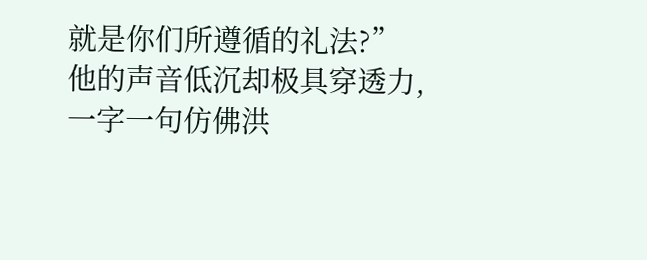就是你们所遵循的礼法?”
他的声音低沉却极具穿透力,一字一句仿佛洪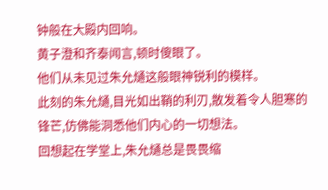钟般在大殿内回响。
黄子澄和齐泰闻言,顿时傻眼了。
他们从未见过朱允熥这般眼神锐利的模样。
此刻的朱允熥,目光如出鞘的利刃,散发着令人胆寒的锋芒,仿佛能洞悉他们内心的一切想法。
回想起在学堂上,朱允熥总是畏畏缩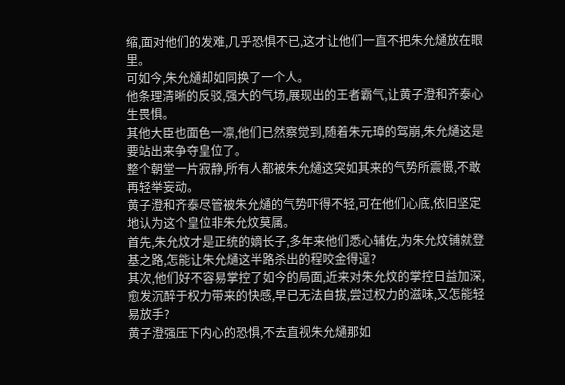缩,面对他们的发难,几乎恐惧不已,这才让他们一直不把朱允熥放在眼里。
可如今,朱允熥却如同换了一个人。
他条理清晰的反驳,强大的气场,展现出的王者霸气,让黄子澄和齐泰心生畏惧。
其他大臣也面色一凛,他们已然察觉到,随着朱元璋的驾崩,朱允熥这是要站出来争夺皇位了。
整个朝堂一片寂静,所有人都被朱允熥这突如其来的气势所震慑,不敢再轻举妄动。
黄子澄和齐泰尽管被朱允熥的气势吓得不轻,可在他们心底,依旧坚定地认为这个皇位非朱允炆莫属。
首先,朱允炆才是正统的嫡长子,多年来他们悉心辅佐,为朱允炆铺就登基之路,怎能让朱允熥这半路杀出的程咬金得逞?
其次,他们好不容易掌控了如今的局面,近来对朱允炆的掌控日益加深,愈发沉醉于权力带来的快感,早已无法自拔,尝过权力的滋味,又怎能轻易放手?
黄子澄强压下内心的恐惧,不去直视朱允熥那如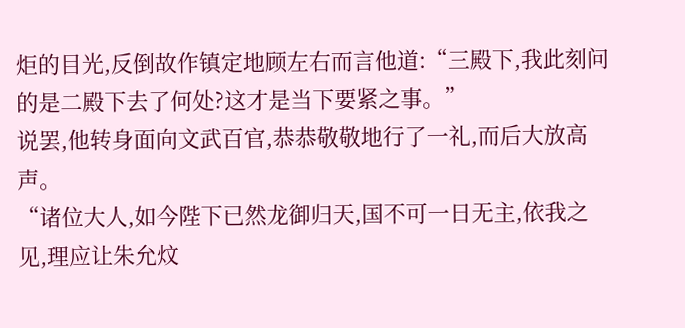炬的目光,反倒故作镇定地顾左右而言他道:“三殿下,我此刻问的是二殿下去了何处?这才是当下要紧之事。”
说罢,他转身面向文武百官,恭恭敬敬地行了一礼,而后大放高声。
“诸位大人,如今陛下已然龙御归天,国不可一日无主,依我之见,理应让朱允炆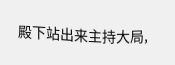殿下站出来主持大局,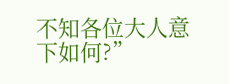不知各位大人意下如何?”